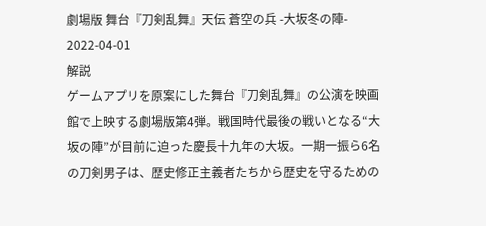劇場版 舞台『刀剣乱舞』天伝 蒼空の兵 -大坂冬の陣- 2022-04-01
解説
ゲームアプリを原案にした舞台『刀剣乱舞』の公演を映画館で上映する劇場版第4弾。戦国時代最後の戦いとなる“大坂の陣”が目前に迫った慶長十九年の大坂。一期一振ら6名の刀剣男子は、歴史修正主義者たちから歴史を守るための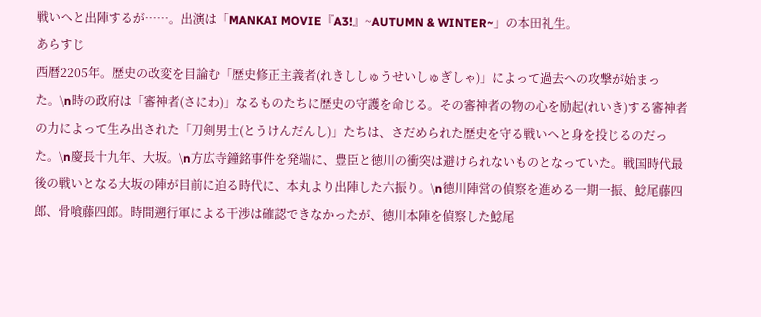戦いへと出陣するが……。出演は「MANKAI MOVIE『A3!』~AUTUMN & WINTER~」の本田礼生。
あらすじ
西暦2205年。歴史の改変を目論む「歴史修正主義者(れきししゅうせいしゅぎしゃ)」によって過去への攻撃が始まった。\n時の政府は「審神者(さにわ)」なるものたちに歴史の守護を命じる。その審神者の物の心を励起(れいき)する審神者の力によって生み出された「刀剣男士(とうけんだんし)」たちは、さだめられた歴史を守る戦いへと身を投じるのだった。\n慶長十九年、大坂。\n方広寺鐘銘事件を発端に、豊臣と徳川の衝突は避けられないものとなっていた。戦国時代最後の戦いとなる大坂の陣が目前に迫る時代に、本丸より出陣した六振り。\n徳川陣営の偵察を進める一期一振、鯰尾藤四郎、骨喰藤四郎。時間遡行軍による干渉は確認できなかったが、徳川本陣を偵察した鯰尾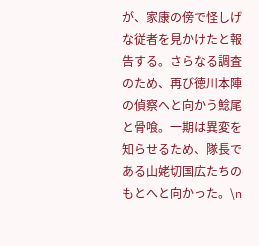が、家康の傍で怪しげな従者を見かけたと報告する。さらなる調査のため、再び徳川本陣の偵察へと向かう鯰尾と骨喰。一期は異変を知らせるため、隊長である山姥切国広たちのもとへと向かった。\n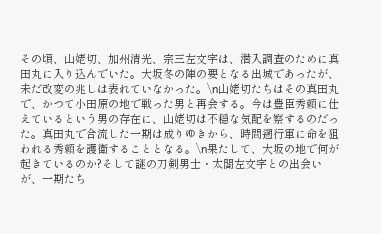その頃、山姥切、加州清光、宗三左文字は、潜入調査のために真田丸に入り込んでいた。大坂冬の陣の要となる出城であったが、未だ改変の兆しは表れていなかった。\n山姥切たちはその真田丸で、かつて小田原の地で戦った男と再会する。今は豊臣秀頼に仕えているという男の存在に、山姥切は不穏な気配を察するのだった。真田丸で合流した一期は成りゆきから、時間遡行軍に命を狙われる秀頼を護衛することとなる。\n果たして、大坂の地で何が起きているのか?そして謎の刀剣男士・太閤左文字との出会いが、一期たち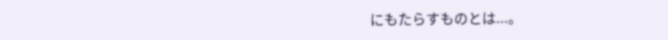にもたらすものとは...。